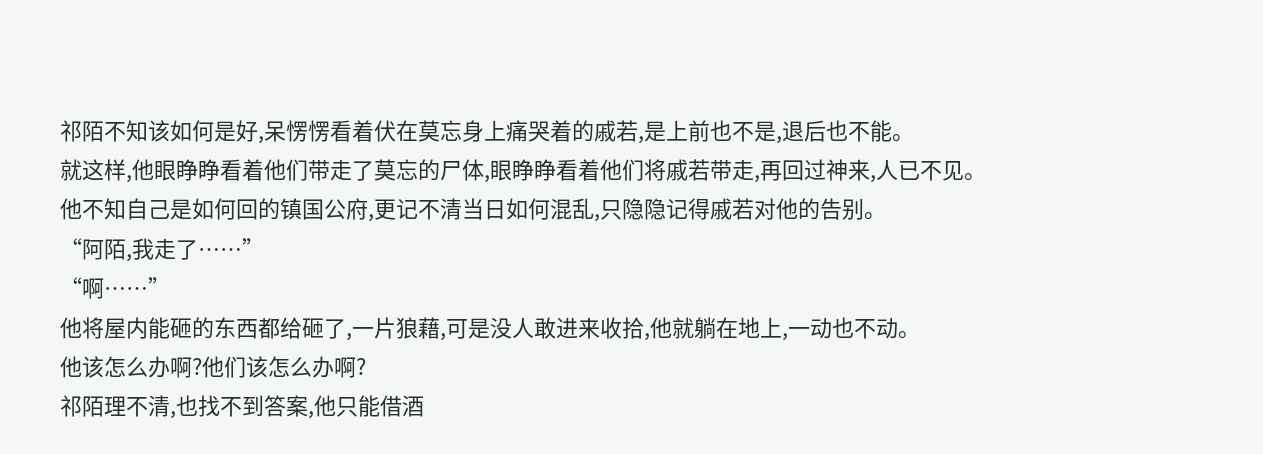祁陌不知该如何是好,呆愣愣看着伏在莫忘身上痛哭着的戚若,是上前也不是,退后也不能。
就这样,他眼睁睁看着他们带走了莫忘的尸体,眼睁睁看着他们将戚若带走,再回过神来,人已不见。
他不知自己是如何回的镇国公府,更记不清当日如何混乱,只隐隐记得戚若对他的告别。
“阿陌,我走了……”
“啊……”
他将屋内能砸的东西都给砸了,一片狼藉,可是没人敢进来收拾,他就躺在地上,一动也不动。
他该怎么办啊?他们该怎么办啊?
祁陌理不清,也找不到答案,他只能借酒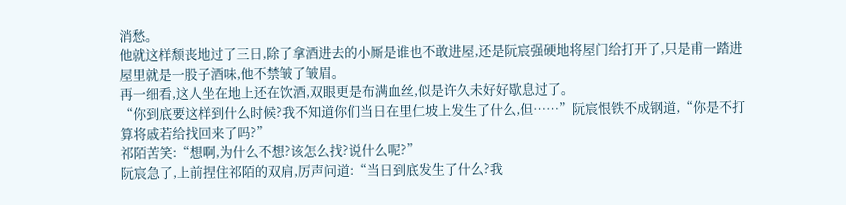消愁。
他就这样颓丧地过了三日,除了拿酒进去的小厮是谁也不敢进屋,还是阮宸强硬地将屋门给打开了,只是甫一踏进屋里就是一股子酒味,他不禁皱了皱眉。
再一细看,这人坐在地上还在饮酒,双眼更是布满血丝,似是许久未好好歇息过了。
“你到底要这样到什么时候?我不知道你们当日在里仁坡上发生了什么,但……”阮宸恨铁不成钢道,“你是不打算将戚若给找回来了吗?”
祁陌苦笑:“想啊,为什么不想?该怎么找?说什么呢?”
阮宸急了,上前捏住祁陌的双肩,厉声问道:“当日到底发生了什么?我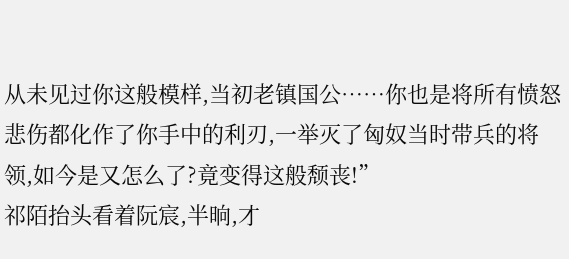从未见过你这般模样,当初老镇国公……你也是将所有愤怒悲伤都化作了你手中的利刃,一举灭了匈奴当时带兵的将领,如今是又怎么了?竟变得这般颓丧!”
祁陌抬头看着阮宸,半晌,才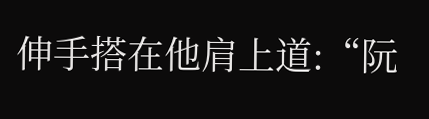伸手搭在他肩上道:“阮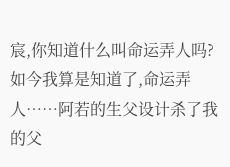宸,你知道什么叫命运弄人吗?如今我算是知道了,命运弄人……阿若的生父设计杀了我的父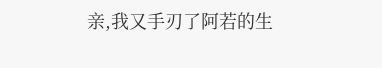亲,我又手刃了阿若的生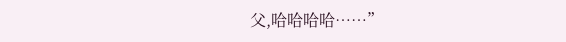父,哈哈哈哈……”